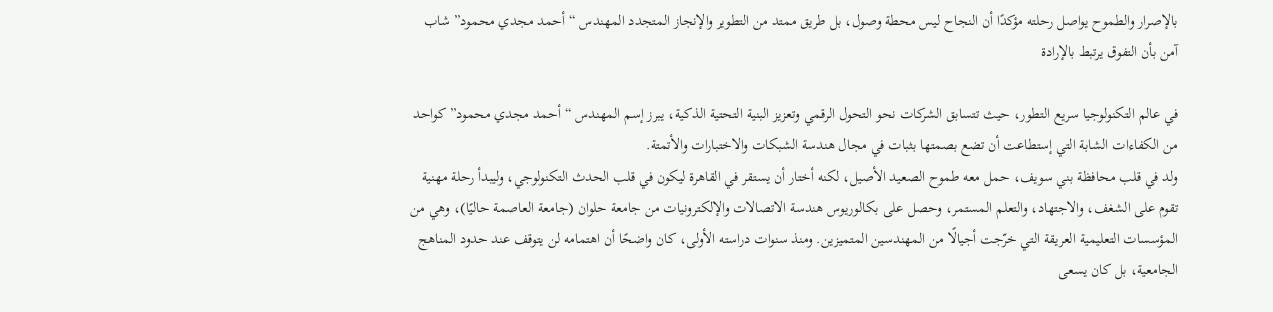بالإصرار والطموح يواصل رحلته مؤكدًا أن النجاح ليس محطة وصول، بل طريق ممتد من التطوير والإنجاز المتجدد المهندس “أحمد مجدي محمود” شاب آمن بأن التفوق يرتبط بالإرادة

في عالم التكنولوجيا سريع التطور، حيث تتسابق الشركات نحو التحول الرقمي وتعزيز البنية التحتية الذكية، يبرز إسم المهندس “أحمد مجدي محمود” كواحد من الكفاءات الشابة التي إستطاعت أن تضع بصمتها بثبات في مجال هندسة الشبكات والاختبارات والأتمتة.
ولد في قلب محافظة بني سويف، حمل معه طموح الصعيد الأصيل، لكنه أختار أن يستقر في القاهرة ليكون في قلب الحدث التكنولوجي، وليبدأ رحلة مهنية تقوم على الشغف، والاجتهاد، والتعلم المستمر، وحصل على بكالوريوس هندسة الاتصالات والإلكترونيات من جامعة حلوان (جامعة العاصمة حاليًا)، وهي من المؤسسات التعليمية العريقة التي خرّجت أجيالًا من المهندسين المتميزين. ومنذ سنوات دراسته الأولى، كان واضحًا أن اهتمامه لن يتوقف عند حدود المناهج الجامعية، بل كان يسعى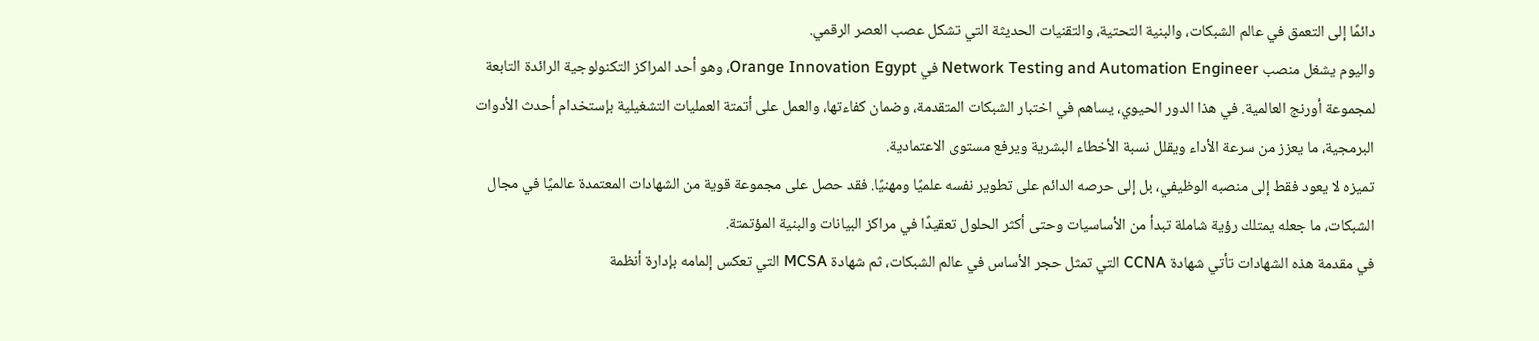دائمًا إلى التعمق في عالم الشبكات، والبنية التحتية، والتقنيات الحديثة التي تشكل عصب العصر الرقمي.
واليوم يشغل منصب Network Testing and Automation Engineer في Orange Innovation Egypt، وهو أحد المراكز التكنولوجية الرائدة التابعة لمجموعة أورنج العالمية. في هذا الدور الحيوي، يساهم في اختبار الشبكات المتقدمة، وضمان كفاءتها، والعمل على أتمتة العمليات التشغيلية بإستخدام أحدث الأدوات البرمجية، ما يعزز من سرعة الأداء ويقلل نسبة الأخطاء البشرية ويرفع مستوى الاعتمادية.
تميزه لا يعود فقط إلى منصبه الوظيفي، بل إلى حرصه الدائم على تطوير نفسه علميًا ومهنيًا. فقد حصل على مجموعة قوية من الشهادات المعتمدة عالميًا في مجال الشبكات، ما جعله يمتلك رؤية شاملة تبدأ من الأساسيات وحتى أكثر الحلول تعقيدًا في مراكز البيانات والبنية المؤتمتة.
في مقدمة هذه الشهادات تأتي شهادة CCNA التي تمثل حجر الأساس في عالم الشبكات، ثم شهادة MCSA التي تعكس إلمامه بإدارة أنظمة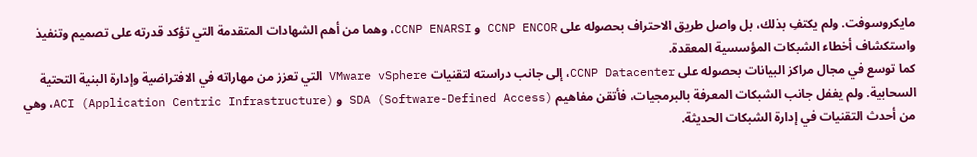مايكروسوفت. ولم يكتفِ بذلك، بل واصل طريق الاحتراف بحصوله على CCNP ENCOR و CCNP ENARSI، وهما من أهم الشهادات المتقدمة التي تؤكد قدرته على تصميم وتنفيذ واستكشاف أخطاء الشبكات المؤسسية المعقدة.
كما توسع في مجال مراكز البيانات بحصوله على CCNP Datacenter، إلى جانب دراسته لتقنيات VMware vSphere التي تعزز من مهاراته في الافتراضية وإدارة البنية التحتية السحابية. ولم يغفل جانب الشبكات المعرفة بالبرمجيات، فأتقن مفاهيم SDA (Software-Defined Access) و ACI (Application Centric Infrastructure)، وهي من أحدث التقنيات في إدارة الشبكات الحديثة.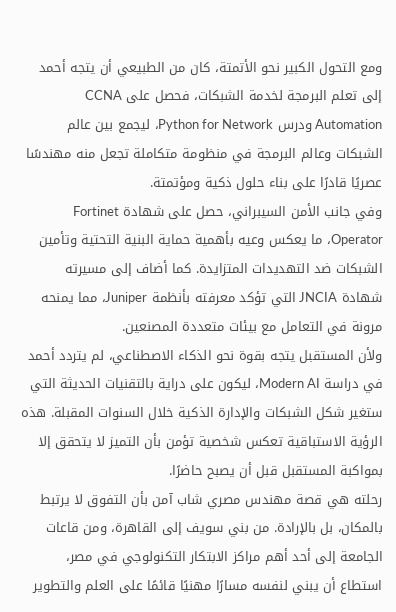ومع التحول الكبير نحو الأتمتة، كان من الطبيعي أن يتجه أحمد إلى تعلم البرمجة لخدمة الشبكات، فحصل على CCNA Automation ودرس Python for Network، ليجمع بين عالم الشبكات وعالم البرمجة في منظومة متكاملة تجعل منه مهندسًا عصريًا قادرًا على بناء حلول ذكية ومؤتمتة.
وفي جانب الأمن السيبراني، حصل على شهادة Fortinet Operator، ما يعكس وعيه بأهمية حماية البنية التحتية وتأمين الشبكات ضد التهديدات المتزايدة. كما أضاف إلى مسيرته شهادة JNCIA التي تؤكد معرفته بأنظمة Juniper، مما يمنحه مرونة في التعامل مع بيئات متعددة المصنعين.
ولأن المستقبل يتجه بقوة نحو الذكاء الاصطناعي، لم يتردد أحمد في دراسة Modern AI، ليكون على دراية بالتقنيات الحديثة التي ستغير شكل الشبكات والإدارة الذكية خلال السنوات المقبلة. هذه الرؤية الاستباقية تعكس شخصية تؤمن بأن التميز لا يتحقق إلا بمواكبة المستقبل قبل أن يصبح حاضرًا.
رحلته هي قصة مهندس مصري شاب آمن بأن التفوق لا يرتبط بالمكان، بل بالإرادة. من بني سويف إلى القاهرة، ومن قاعات الجامعة إلى أحد أهم مراكز الابتكار التكنولوجي في مصر، استطاع أن يبني لنفسه مسارًا مهنيًا قائمًا على العلم والتطوير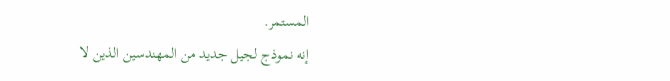المستمر.
إنه نموذج لجيل جديد من المهندسين الذين لا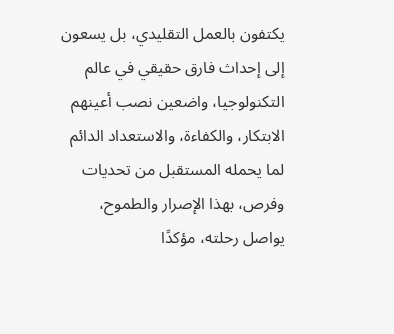يكتفون بالعمل التقليدي، بل يسعون إلى إحداث فارق حقيقي في عالم التكنولوجيا، واضعين نصب أعينهم الابتكار، والكفاءة، والاستعداد الدائم لما يحمله المستقبل من تحديات وفرص، بهذا الإصرار والطموح، يواصل رحلته، مؤكدًا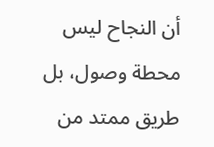أن النجاح ليس محطة وصول، بل طريق ممتد من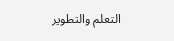التعلم والتطوير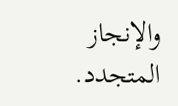والإنجاز المتجدد.